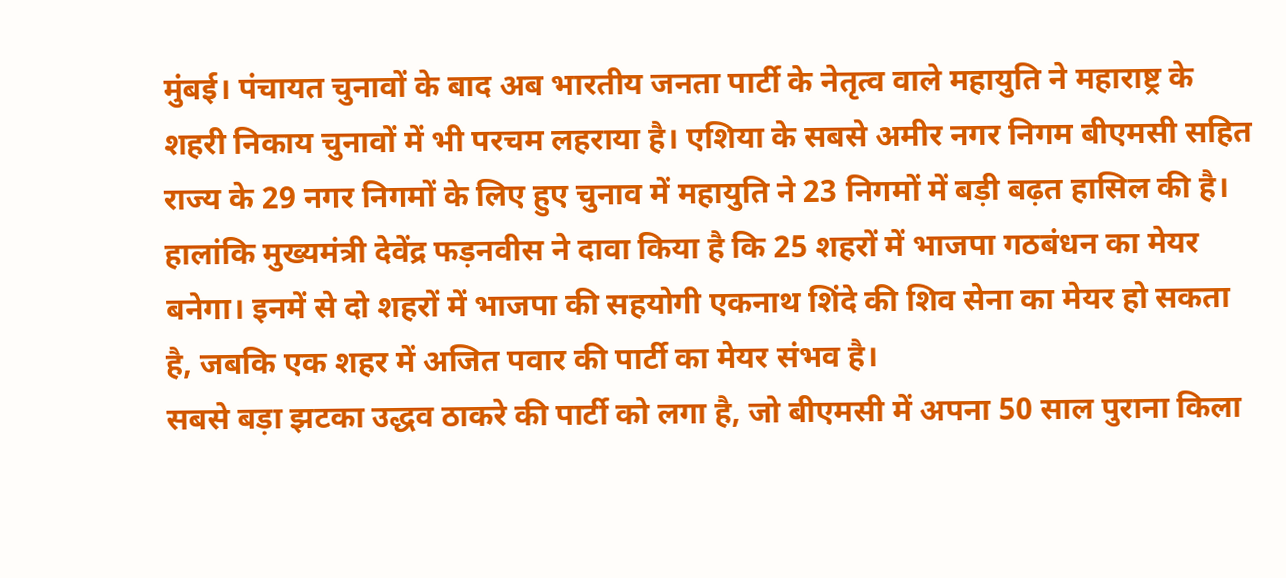मुंबई। पंचायत चुनावों के बाद अब भारतीय जनता पार्टी के नेतृत्व वाले महायुति ने महाराष्ट्र के शहरी निकाय चुनावों में भी परचम लहराया है। एशिया के सबसे अमीर नगर निगम बीएमसी सहित राज्य के 29 नगर निगमों के लिए हुए चुनाव में महायुति ने 23 निगमों में बड़ी बढ़त हासिल की है। हालांकि मुख्यमंत्री देवेंद्र फड़नवीस ने दावा किया है कि 25 शहरों में भाजपा गठबंधन का मेयर बनेगा। इनमें से दो शहरों में भाजपा की सहयोगी एकनाथ शिंदे की शिव सेना का मेयर हो सकता है, जबकि एक शहर में अजित पवार की पार्टी का मेयर संभव है।
सबसे बड़ा झटका उद्धव ठाकरे की पार्टी को लगा है, जो बीएमसी में अपना 50 साल पुराना किला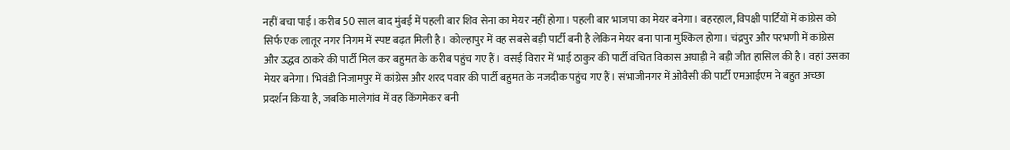नहीं बचा पाई। करीब 50 साल बाद मुंबई में पहली बार शिव सेना का मेयर नहीं होगा। पहली बार भाजपा का मेयर बनेगा। बहरहाल, विपक्षी पार्टियों में कांग्रेस को सिर्फ एक लातूर नगर निगम में स्पष्ट बढ़त मिली है। कोल्हापुर में वह सबसे बड़ी पार्टी बनी है लेकिन मेयर बना पाना मुश्किल होगा। चंद्रपुर और परभणी में कांग्रेस और उद्धव ठाकरे की पार्टी मिल कर बहुमत के करीब पहुंच गए हैं। वसई विरार में भाई ठाकुर की पार्टी वंचित विकास अघाड़ी ने बड़ी जीत हासिल की है। वहां उसका मेयर बनेगा। भिवंडी निजामपुर में कांग्रेस और शरद पवार की पार्टी बहुमत के नजदीक पहुंच गए हैं। संभाजीनगर में ओवैसी की पार्टी एमआईएम ने बहुत अच्छा प्रदर्शन किया है, जबकि मालेगांव में वह किंगमेकर बनी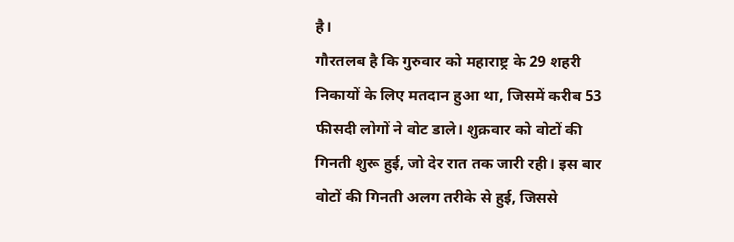है।
गौरतलब है कि गुरुवार को महाराष्ट्र के 29 शहरी निकायों के लिए मतदान हुआ था, जिसमें करीब 53 फीसदी लोगों ने वोट डाले। शुक्रवार को वोटों की गिनती शुरू हुई, जो देर रात तक जारी रही। इस बार वोटों की गिनती अलग तरीके से हुई, जिससे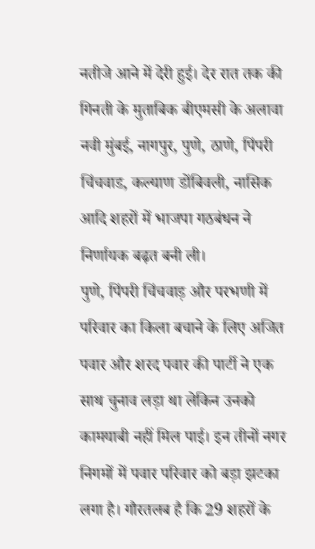नतीजे आने में देरी हुई। देर रात तक की गिनती के मुताबिक बीएमसी के अलावा नवी मुंबई, नागपुर, पुणे, ठाणे, पिंपरी चिंचवाड, कल्याण डोंबिवली, नासिक आदि शहरों में भाजपा गठबंधन ने निर्णायक बढ़त बनी ली।
पुणे, पिंपरी चिंचवाड़ और परभणी में परिवार का किला बचाने के लिए अजित पवार और शरद पवार की पार्टी ने एक साथ चुनाव लड़ा था लेकिन उनको कामयाबी नहीं मिल पाई। इन तीनों नगर निगमों में पवार परिवार को बड़ा झटका लगा है। गौरतलब है कि 29 शहरों के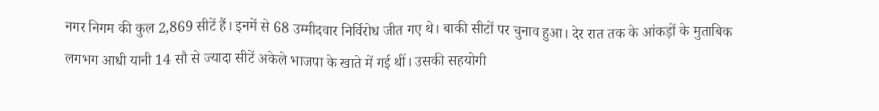नगर निगम की कुल 2,869 सीटें हैं। इनमें से 68 उम्मीदवार निर्विरोध जीत गए थे। बाकी सीटों पर चुनाव हुआ। देर रात तक के आंकड़ों के मुताबिक लगभग आधी यानी 14 सौ से ज्यादा सीटें अकेले भाजपा के खाते में गई थीं। उसकी सहयोगी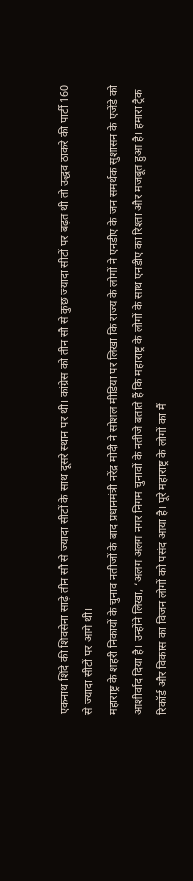एकनाथ शिंदे की शिवसेना साढ़े तीन सौ से ज्यादा सीटों के साथ दूसरे स्थान पर थी। कांग्रेस को तीन सौ से कुछ ज्यादा सीटों पर बढ़त थी तो उद्धव ठाकरे की पार्टी 160 से ज्यादा सीटों पर आगे थी।
महाराष्ट्र के शहरी निकायों के चुनाव नतीजों के बाद प्रधानमंत्री नरेंद्र मोदी ने सोशल मीडिया पर लिखा कि राज्य के लोगों ने एनडीए के जन समर्थक सुशासन के एजेंडे को आशीर्वाद दिया है। उन्होंने लिखा, ‘अलग अलग नगर निगम चुनावों के नतीजे बताते हैं कि महाराष्ट्र के लोगों के साथ एनडीए का रिश्ता और मजबूत हुआ है। हमारा ट्रैक रिकॉर्ड और विकास का विजन लोगों को पसंद आया है। पूरे महाराष्ट्र के लोगों का मैं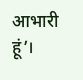आभारी हूं’।